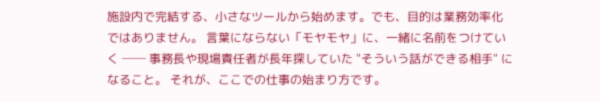施設内で完結する、小さなツールから始めます。でも、目的は業務効率化ではありません。 言葉にならない「モヤモヤ」に、一緒に名前をつけていく ── 事務長や現場責任者が長年探していた "そういう話ができる相手" になること。 それが、ここでの仕事の始まり方です。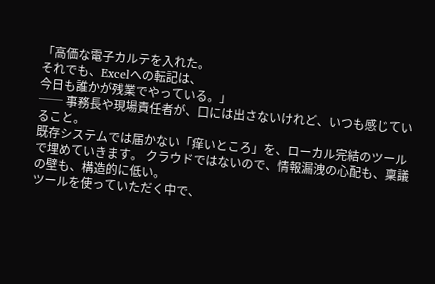「高価な電子カルテを入れた。
それでも、Excelへの転記は、
今日も誰かが残業でやっている。」
── 事務長や現場責任者が、口には出さないけれど、いつも感じていること。
既存システムでは届かない「痒いところ」を、ローカル完結のツールで埋めていきます。 クラウドではないので、情報漏洩の心配も、稟議の壁も、構造的に低い。
ツールを使っていただく中で、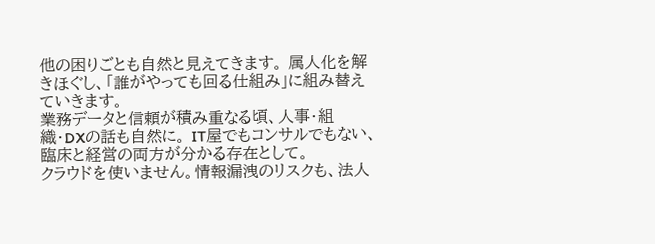他の困りごとも自然と見えてきます。 属人化を解きほぐし、「誰がやっても回る仕組み」に組み替えていきます。
業務データと信頼が積み重なる頃、人事・組織・DXの話も自然に。 IT屋でもコンサルでもない、臨床と経営の両方が分かる存在として。
クラウドを使いません。情報漏洩のリスクも、法人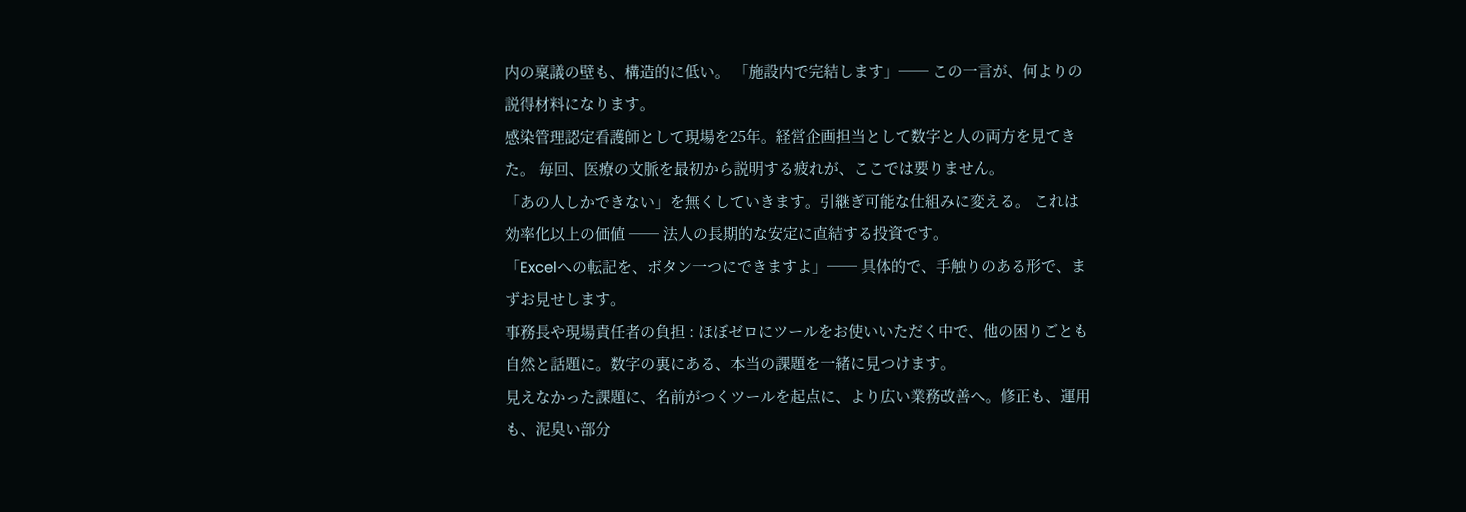内の稟議の壁も、構造的に低い。 「施設内で完結します」── この一言が、何よりの説得材料になります。
感染管理認定看護師として現場を25年。経営企画担当として数字と人の両方を見てきた。 毎回、医療の文脈を最初から説明する疲れが、ここでは要りません。
「あの人しかできない」を無くしていきます。引継ぎ可能な仕組みに変える。 これは効率化以上の価値 ── 法人の長期的な安定に直結する投資です。
「Excelへの転記を、ボタン一つにできますよ」── 具体的で、手触りのある形で、まずお見せします。
事務長や現場責任者の負担 : ほぼゼロにツールをお使いいただく中で、他の困りごとも自然と話題に。数字の裏にある、本当の課題を一緒に見つけます。
見えなかった課題に、名前がつくツールを起点に、より広い業務改善へ。修正も、運用も、泥臭い部分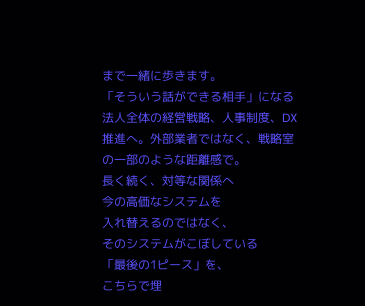まで一緒に歩きます。
「そういう話ができる相手」になる法人全体の経営戦略、人事制度、DX推進へ。外部業者ではなく、戦略室の一部のような距離感で。
長く続く、対等な関係へ
今の高価なシステムを
入れ替えるのではなく、
そのシステムがこぼしている
「最後の1ピース」を、
こちらで埋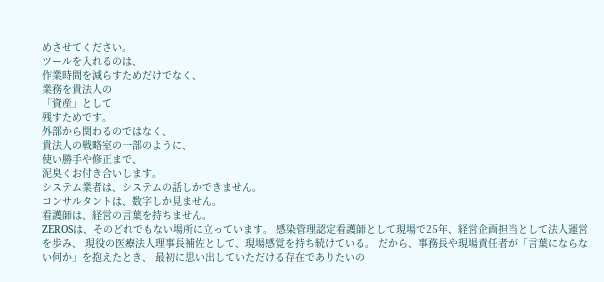めさせてください。
ツールを入れるのは、
作業時間を減らすためだけでなく、
業務を貴法人の
「資産」として
残すためです。
外部から関わるのではなく、
貴法人の戦略室の一部のように、
使い勝手や修正まで、
泥臭くお付き合いします。
システム業者は、システムの話しかできません。
コンサルタントは、数字しか見ません。
看護師は、経営の言葉を持ちません。
ZEROSは、そのどれでもない場所に立っています。 感染管理認定看護師として現場で25年、経営企画担当として法人運営を歩み、 現役の医療法人理事長補佐として、現場感覚を持ち続けている。 だから、事務長や現場責任者が「言葉にならない何か」を抱えたとき、 最初に思い出していただける存在でありたいの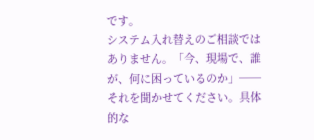です。
システム入れ替えのご相談ではありません。「今、現場で、誰が、何に困っているのか」── それを聞かせてください。具体的な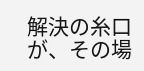解決の糸口が、その場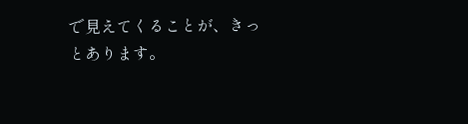で見えてくることが、きっとあります。